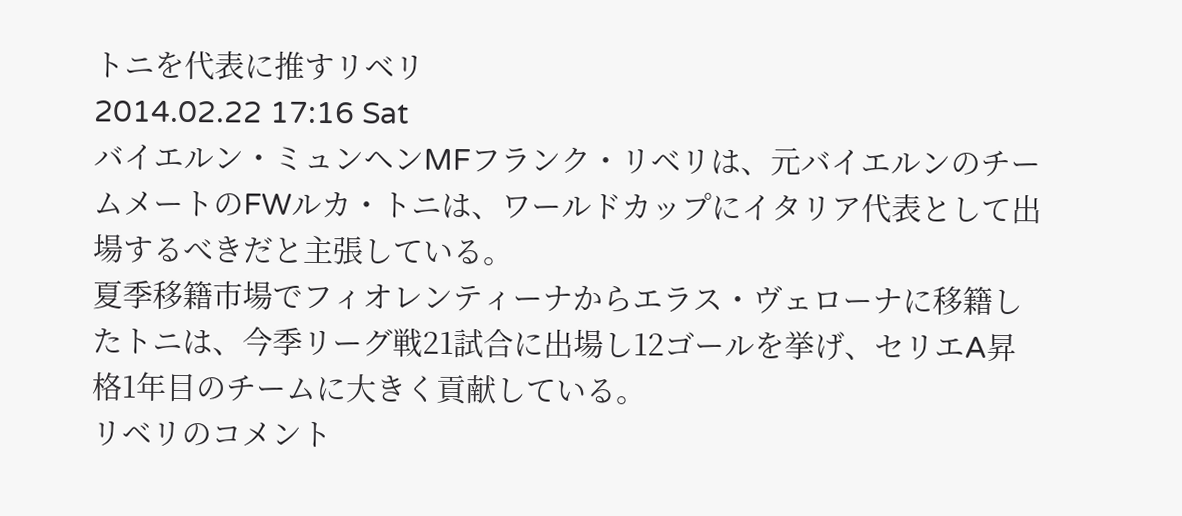トニを代表に推すリベリ
2014.02.22 17:16 Sat
バイエルン・ミュンヘンMFフランク・リベリは、元バイエルンのチームメートのFWルカ・トニは、ワールドカップにイタリア代表として出場するべきだと主張している。
夏季移籍市場でフィオレンティーナからエラス・ヴェローナに移籍したトニは、今季リーグ戦21試合に出場し12ゴールを挙げ、セリエA昇格1年目のチームに大きく貢献している。
リベリのコメント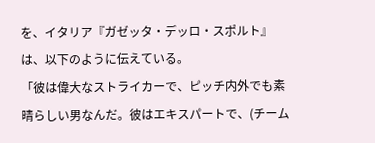を、イタリア『ガゼッタ・デッロ・スポルト』は、以下のように伝えている。
「彼は偉大なストライカーで、ピッチ内外でも素晴らしい男なんだ。彼はエキスパートで、(チーム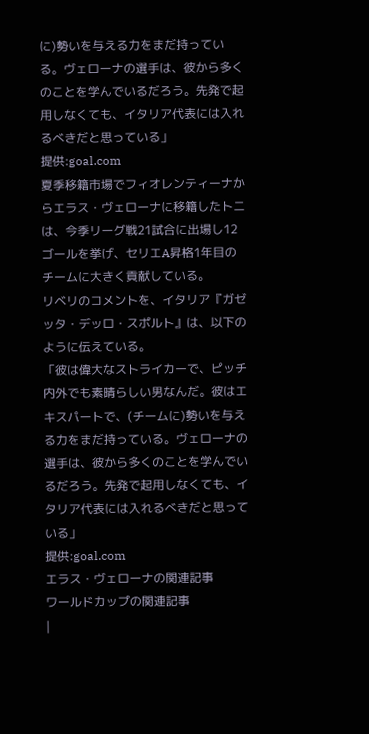に)勢いを与える力をまだ持っている。ヴェローナの選手は、彼から多くのことを学んでいるだろう。先発で起用しなくても、イタリア代表には入れるべきだと思っている」
提供:goal.com
夏季移籍市場でフィオレンティーナからエラス・ヴェローナに移籍したトニは、今季リーグ戦21試合に出場し12ゴールを挙げ、セリエA昇格1年目のチームに大きく貢献している。
リベリのコメントを、イタリア『ガゼッタ・デッロ・スポルト』は、以下のように伝えている。
「彼は偉大なストライカーで、ピッチ内外でも素晴らしい男なんだ。彼はエキスパートで、(チームに)勢いを与える力をまだ持っている。ヴェローナの選手は、彼から多くのことを学んでいるだろう。先発で起用しなくても、イタリア代表には入れるべきだと思っている」
提供:goal.com
エラス・ヴェローナの関連記事
ワールドカップの関連記事
|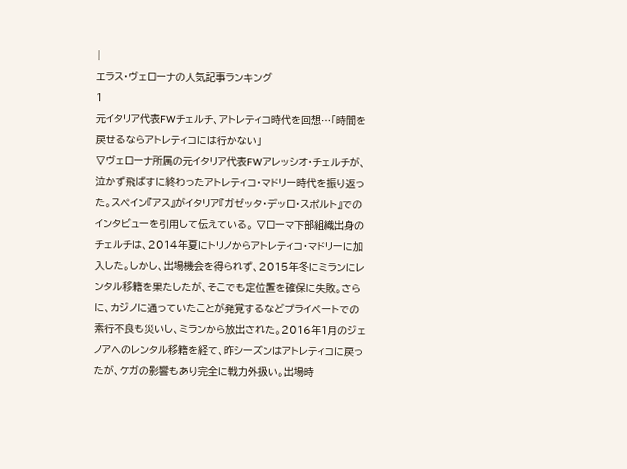|
エラス・ヴェローナの人気記事ランキング
1
元イタリア代表FWチェルチ、アトレティコ時代を回想…「時間を戻せるならアトレティコには行かない」
▽ヴェローナ所属の元イタリア代表FWアレッシオ・チェルチが、泣かず飛ばすに終わったアトレティコ・マドリー時代を振り返った。スペイン『アス』がイタリア『ガゼッタ・デッロ・スポルト』でのインタビューを引用して伝えている。 ▽ローマ下部組織出身のチェルチは、2014年夏にトリノからアトレティコ・マドリーに加入した。しかし、出場機会を得られず、2015年冬にミランにレンタル移籍を果たしたが、そこでも定位置を確保に失敗。さらに、カジノに通っていたことが発覚するなどプライベートでの素行不良も災いし、ミランから放出された。2016年1月のジェノアへのレンタル移籍を経て、昨シーズンはアトレティコに戻ったが、ケガの影響もあり完全に戦力外扱い。出場時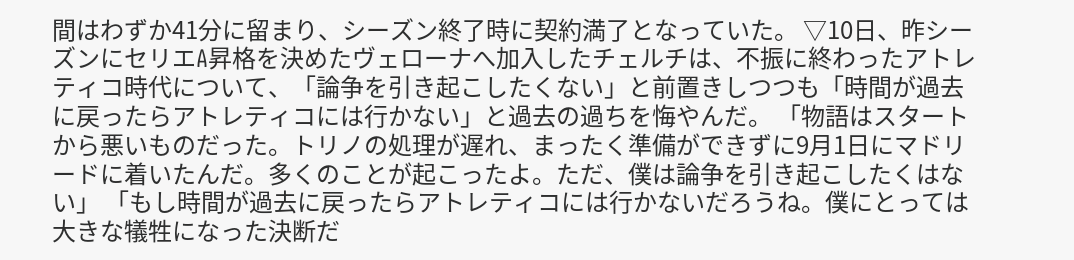間はわずか41分に留まり、シーズン終了時に契約満了となっていた。 ▽10日、昨シーズンにセリエA昇格を決めたヴェローナへ加入したチェルチは、不振に終わったアトレティコ時代について、「論争を引き起こしたくない」と前置きしつつも「時間が過去に戻ったらアトレティコには行かない」と過去の過ちを悔やんだ。 「物語はスタートから悪いものだった。トリノの処理が遅れ、まったく準備ができずに9月1日にマドリードに着いたんだ。多くのことが起こったよ。ただ、僕は論争を引き起こしたくはない」 「もし時間が過去に戻ったらアトレティコには行かないだろうね。僕にとっては大きな犠牲になった決断だ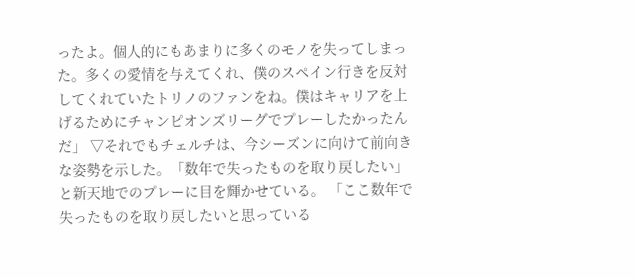ったよ。個人的にもあまりに多くのモノを失ってしまった。多くの愛情を与えてくれ、僕のスペイン行きを反対してくれていたトリノのファンをね。僕はキャリアを上げるためにチャンピオンズリーグでプレーしたかったんだ」 ▽それでもチェルチは、今シーズンに向けて前向きな姿勢を示した。「数年で失ったものを取り戻したい」と新天地でのプレーに目を輝かせている。 「ここ数年で失ったものを取り戻したいと思っている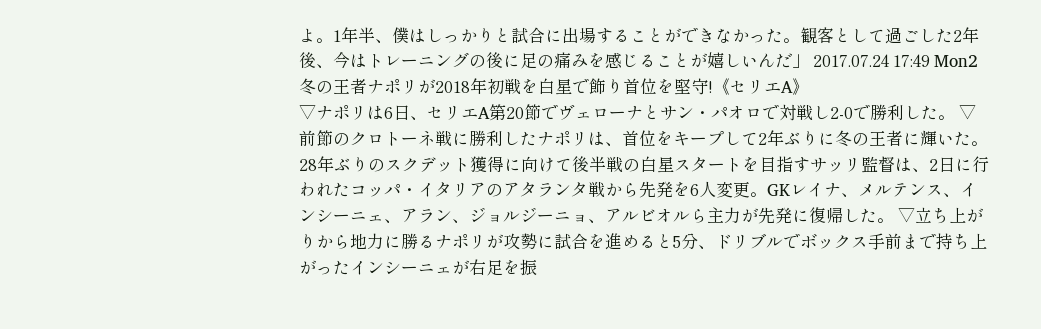よ。1年半、僕はしっかりと試合に出場することができなかった。観客として過ごした2年後、今はトレーニングの後に足の痛みを感じることが嬉しいんだ」 2017.07.24 17:49 Mon2
冬の王者ナポリが2018年初戦を白星で飾り首位を堅守!《セリエA》
▽ナポリは6日、セリエA第20節でヴェローナとサン・パオロで対戦し2-0で勝利した。 ▽前節のクロトーネ戦に勝利したナポリは、首位をキープして2年ぶりに冬の王者に輝いた。28年ぶりのスクデット獲得に向けて後半戦の白星スタートを目指すサッリ監督は、2日に行われたコッパ・イタリアのアタランタ戦から先発を6人変更。GKレイナ、メルテンス、インシーニェ、アラン、ジョルジーニョ、アルビオルら主力が先発に復帰した。 ▽立ち上がりから地力に勝るナポリが攻勢に試合を進めると5分、ドリブルでボックス手前まで持ち上がったインシーニェが右足を振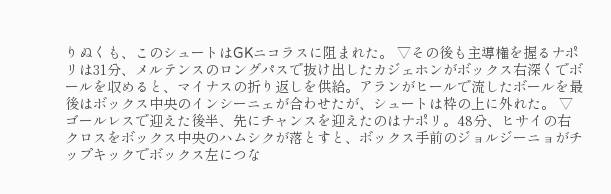りぬくも、このシュートはGKニコラスに阻まれた。 ▽その後も主導権を握るナポリは31分、メルテンスのロングパスで抜け出したカジェホンがボックス右深くでボールを収めると、マイナスの折り返しを供給。アランがヒールで流したボールを最後はボックス中央のインシーニェが合わせたが、シュートは枠の上に外れた。 ▽ゴールレスで迎えた後半、先にチャンスを迎えたのはナポリ。48分、ヒサイの右クロスをボックス中央のハムシクが落とすと、ボックス手前のジョルジーニョがチップキックでボックス左につな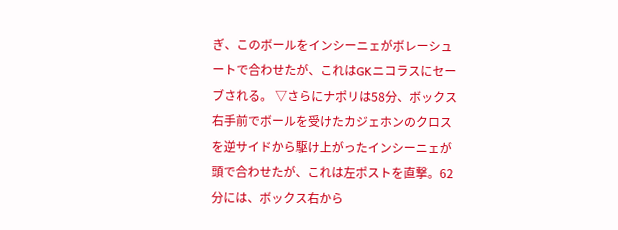ぎ、このボールをインシーニェがボレーシュートで合わせたが、これはGKニコラスにセーブされる。 ▽さらにナポリは58分、ボックス右手前でボールを受けたカジェホンのクロスを逆サイドから駆け上がったインシーニェが頭で合わせたが、これは左ポストを直撃。62分には、ボックス右から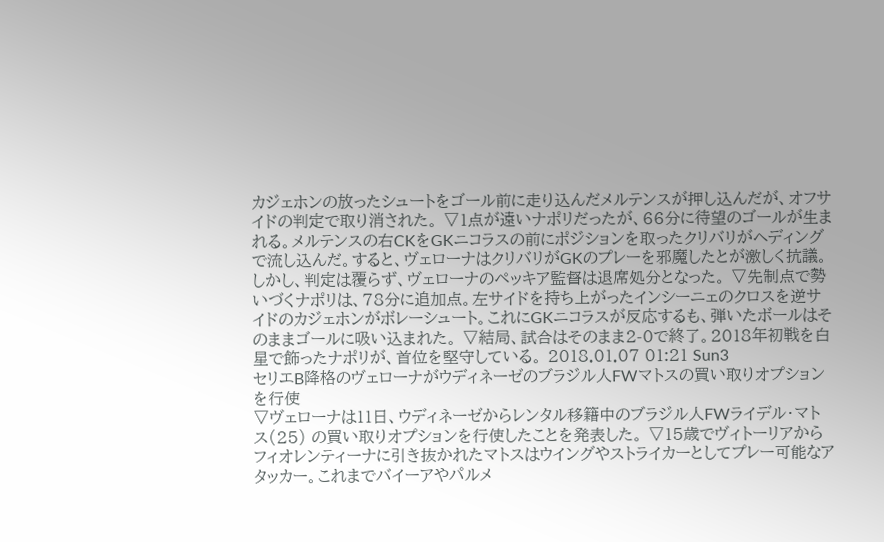カジェホンの放ったシュートをゴール前に走り込んだメルテンスが押し込んだが、オフサイドの判定で取り消された。 ▽1点が遠いナポリだったが、66分に待望のゴールが生まれる。メルテンスの右CKをGKニコラスの前にポジションを取ったクリバリがヘディングで流し込んだ。すると、ヴェローナはクリバリがGKのプレーを邪魔したとが激しく抗議。しかし、判定は覆らず、ヴェローナのペッキア監督は退席処分となった。 ▽先制点で勢いづくナポリは、78分に追加点。左サイドを持ち上がったインシーニェのクロスを逆サイドのカジェホンがボレーシュート。これにGKニコラスが反応するも、弾いたボールはそのままゴールに吸い込まれた。 ▽結局、試合はそのまま2-0で終了。2018年初戦を白星で飾ったナポリが、首位を堅守している。 2018.01.07 01:21 Sun3
セリエB降格のヴェローナがウディネーゼのブラジル人FWマトスの買い取りオプションを行使
▽ヴェローナは11日、ウディネーゼからレンタル移籍中のブラジル人FWライデル・マトス(25) の買い取りオプションを行使したことを発表した。 ▽15歳でヴィトーリアからフィオレンティーナに引き抜かれたマトスはウイングやストライカーとしてプレー可能なアタッカー。これまでバイーアやパルメ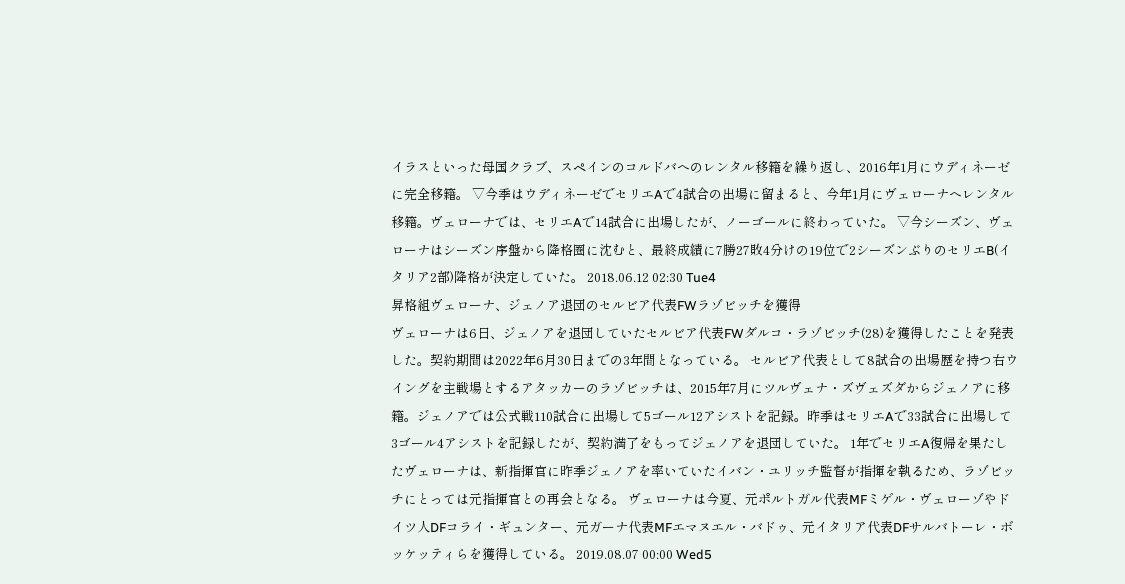イラスといった母国クラブ、スペインのコルドバへのレンタル移籍を繰り返し、2016年1月にウディネーゼに完全移籍。 ▽今季はウディネーゼでセリエAで4試合の出場に留まると、今年1月にヴェローナへレンタル移籍。ヴェローナでは、セリエAで14試合に出場したが、ノーゴールに終わっていた。 ▽今シーズン、ヴェローナはシーズン序盤から降格圏に沈むと、最終成績に7勝27敗4分けの19位で2シーズンぶりのセリエB(イタリア2部)降格が決定していた。 2018.06.12 02:30 Tue4
昇格組ヴェローナ、ジェノア退団のセルビア代表FWラゾビッチを獲得
ヴェローナは6日、ジェノアを退団していたセルビア代表FWダルコ・ラゾビッチ(28)を獲得したことを発表した。契約期間は2022年6月30日までの3年間となっている。 セルビア代表として8試合の出場歴を持つ右ウイングを主戦場とするアタッカーのラゾビッチは、2015年7月にツルヴェナ・ズヴェズダからジェノアに移籍。ジェノアでは公式戦110試合に出場して5ゴール12アシストを記録。昨季はセリエAで33試合に出場して3ゴール4アシストを記録したが、契約満了をもってジェノアを退団していた。 1年でセリエA復帰を果たしたヴェローナは、新指揮官に昨季ジェノアを率いていたイバン・ユリッチ監督が指揮を執るため、ラゾビッチにとっては元指揮官との再会となる。 ヴェローナは今夏、元ポルトガル代表MFミゲル・ヴェローゾやドイツ人DFコライ・ギュンター、元ガーナ代表MFエマヌエル・バドゥ、元イタリア代表DFサルバトーレ・ボッケッティらを獲得している。 2019.08.07 00:00 Wed5